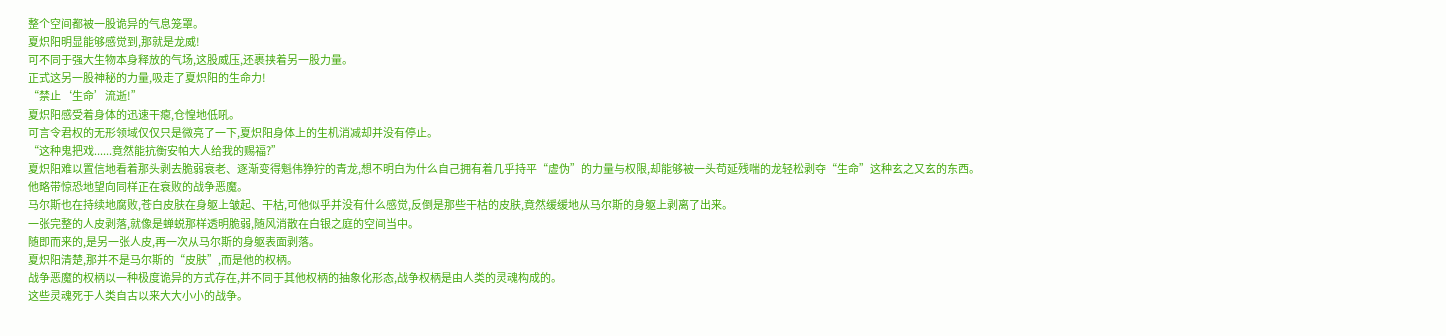整个空间都被一股诡异的气息笼罩。
夏炽阳明显能够感觉到,那就是龙威!
可不同于强大生物本身释放的气场,这股威压,还裹挟着另一股力量。
正式这另一股神秘的力量,吸走了夏炽阳的生命力!
“禁止‘生命’流逝!”
夏炽阳感受着身体的迅速干瘪,仓惶地低吼。
可言令君权的无形领域仅仅只是微亮了一下,夏炽阳身体上的生机消减却并没有停止。
“这种鬼把戏......竟然能抗衡安帕大人给我的赐福?”
夏炽阳难以置信地看着那头剥去脆弱衰老、逐渐变得魁伟狰狞的青龙,想不明白为什么自己拥有着几乎持平“虚伪”的力量与权限,却能够被一头苟延残喘的龙轻松剥夺“生命”这种玄之又玄的东西。
他略带惊恐地望向同样正在衰败的战争恶魔。
马尔斯也在持续地腐败,苍白皮肤在身躯上皱起、干枯,可他似乎并没有什么感觉,反倒是那些干枯的皮肤,竟然缓缓地从马尔斯的身躯上剥离了出来。
一张完整的人皮剥落,就像是蝉蜕那样透明脆弱,随风消散在白银之庭的空间当中。
随即而来的,是另一张人皮,再一次从马尔斯的身躯表面剥落。
夏炽阳清楚,那并不是马尔斯的“皮肤”,而是他的权柄。
战争恶魔的权柄以一种极度诡异的方式存在,并不同于其他权柄的抽象化形态,战争权柄是由人类的灵魂构成的。
这些灵魂死于人类自古以来大大小小的战争。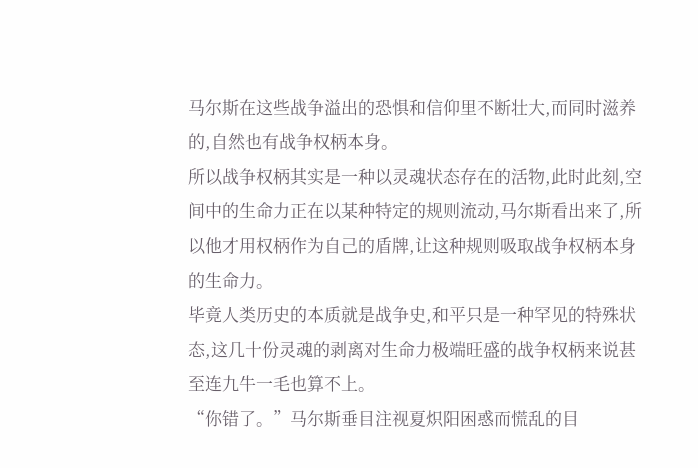马尔斯在这些战争溢出的恐惧和信仰里不断壮大,而同时滋养的,自然也有战争权柄本身。
所以战争权柄其实是一种以灵魂状态存在的活物,此时此刻,空间中的生命力正在以某种特定的规则流动,马尔斯看出来了,所以他才用权柄作为自己的盾牌,让这种规则吸取战争权柄本身的生命力。
毕竟人类历史的本质就是战争史,和平只是一种罕见的特殊状态,这几十份灵魂的剥离对生命力极端旺盛的战争权柄来说甚至连九牛一毛也算不上。
“你错了。”马尔斯垂目注视夏炽阳困惑而慌乱的目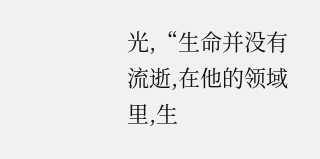光,“生命并没有流逝,在他的领域里,生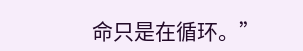命只是在循环。”